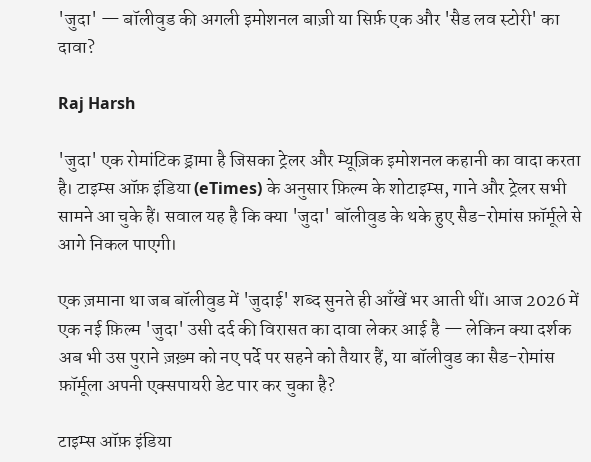'जुदा' — बॉलीवुड की अगली इमोशनल बाज़ी या सिर्फ़ एक और 'सैड लव स्टोरी' का दावा?

Raj Harsh

'जुदा' एक रोमांटिक ड्रामा है जिसका ट्रेलर और म्यूज़िक इमोशनल कहानी का वादा करता है। टाइम्स ऑफ़ इंडिया (eTimes) के अनुसार फ़िल्म के शोटाइम्स, गाने और ट्रेलर सभी सामने आ चुके हैं। सवाल यह है कि क्या 'जुदा' बॉलीवुड के थके हुए सैड-रोमांस फ़ॉर्मूले से आगे निकल पाएगी।

एक ज़माना था जब बॉलीवुड में 'जुदाई' शब्द सुनते ही आँखें भर आती थीं। आज 2026 में एक नई फ़िल्म 'जुदा' उसी दर्द की विरासत का दावा लेकर आई है — लेकिन क्या दर्शक अब भी उस पुराने ज़ख़्म को नए पर्दे पर सहने को तैयार हैं, या बॉलीवुड का सैड-रोमांस फ़ॉर्मूला अपनी एक्सपायरी डेट पार कर चुका है?

टाइम्स ऑफ़ इंडिया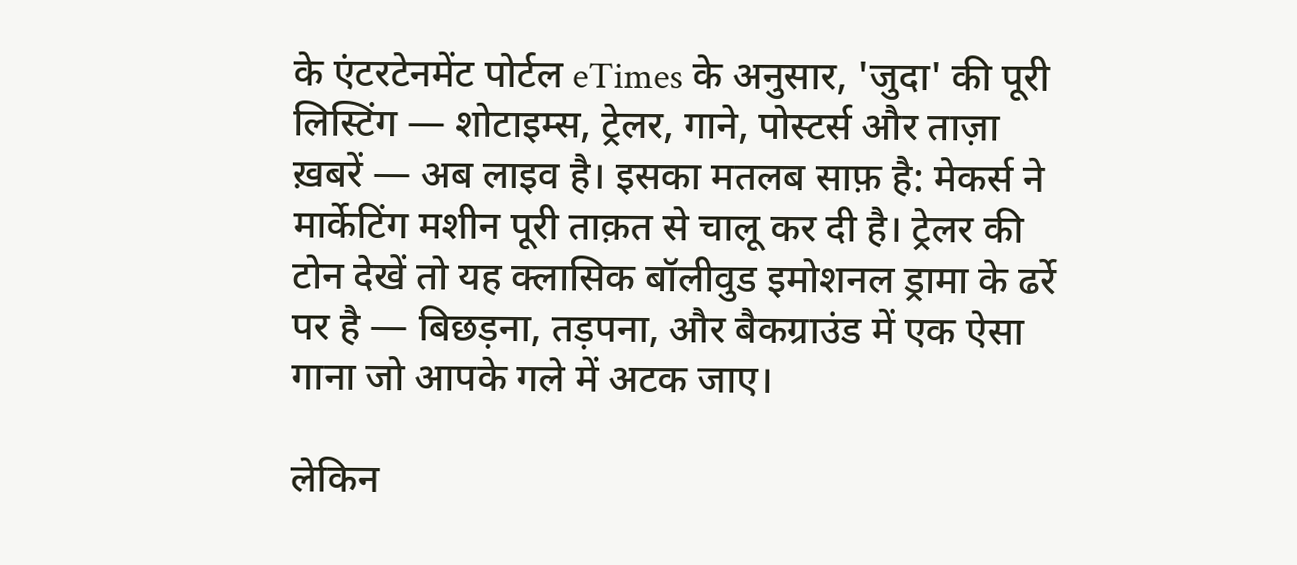के एंटरटेनमेंट पोर्टल eTimes के अनुसार, 'जुदा' की पूरी लिस्टिंग — शोटाइम्स, ट्रेलर, गाने, पोस्टर्स और ताज़ा ख़बरें — अब लाइव है। इसका मतलब साफ़ है: मेकर्स ने मार्केटिंग मशीन पूरी ताक़त से चालू कर दी है। ट्रेलर की टोन देखें तो यह क्लासिक बॉलीवुड इमोशनल ड्रामा के ढर्रे पर है — बिछड़ना, तड़पना, और बैकग्राउंड में एक ऐसा गाना जो आपके गले में अटक जाए।

लेकिन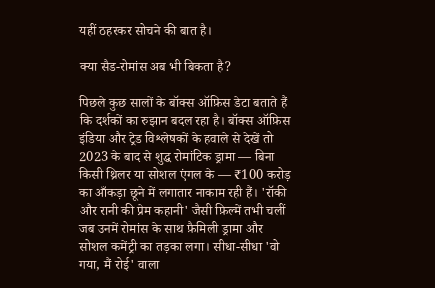यहीं ठहरकर सोचने की बात है।

क्या सैड-रोमांस अब भी बिकता है?

पिछले कुछ सालों के बॉक्स ऑफ़िस डेटा बताते हैं कि दर्शकों का रुझान बदल रहा है। बॉक्स ऑफ़िस इंडिया और ट्रेड विश्लेषकों के हवाले से देखें तो 2023 के बाद से शुद्ध रोमांटिक ड्रामा — बिना किसी थ्रिलर या सोशल एंगल के — ₹100 करोड़ का आँकड़ा छूने में लगातार नाकाम रही हैं। 'रॉकी और रानी की प्रेम कहानी' जैसी फ़िल्में तभी चलीं जब उनमें रोमांस के साथ फ़ैमिली ड्रामा और सोशल कमेंट्री का तड़का लगा। सीधा-सीधा 'वो गया, मैं रोई' वाला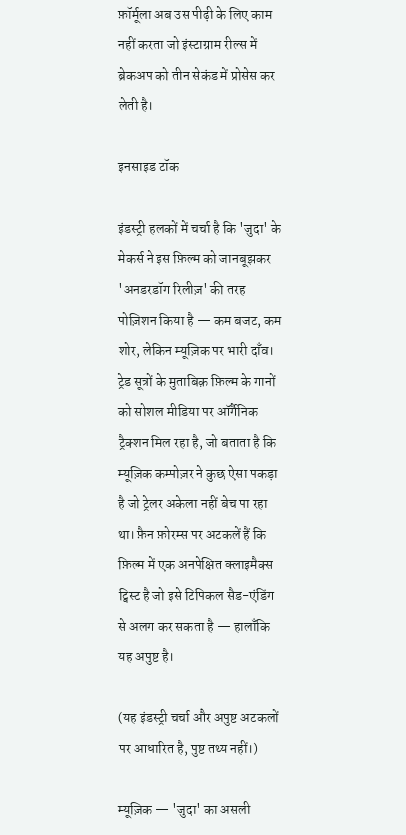फ़ॉर्मूला अब उस पीढ़ी के लिए काम नहीं करता जो इंस्टाग्राम रील्स में ब्रेकअप को तीन सेकंड में प्रोसेस कर लेती है।

इनसाइड टॉक

इंडस्ट्री हलकों में चर्चा है कि 'जुदा' के मेकर्स ने इस फ़िल्म को जानबूझकर 'अनडरडॉग रिलीज़' की तरह पोज़िशन किया है — कम बजट, कम शोर, लेकिन म्यूज़िक पर भारी दाँव। ट्रेड सूत्रों के मुताबिक़ फ़िल्म के गानों को सोशल मीडिया पर ऑर्गैनिक ट्रैक्शन मिल रहा है, जो बताता है कि म्यूज़िक कम्पोज़र ने कुछ ऐसा पकड़ा है जो ट्रेलर अकेला नहीं बेच पा रहा था। फ़ैन फ़ोरम्स पर अटकलें हैं कि फ़िल्म में एक अनपेक्षित क्लाइमैक्स ट्विस्ट है जो इसे टिपिकल सैड-एंडिंग से अलग कर सकता है — हालाँकि यह अपुष्ट है।

(यह इंडस्ट्री चर्चा और अपुष्ट अटकलों पर आधारित है, पुष्ट तथ्य नहीं।)

म्यूज़िक — 'जुदा' का असली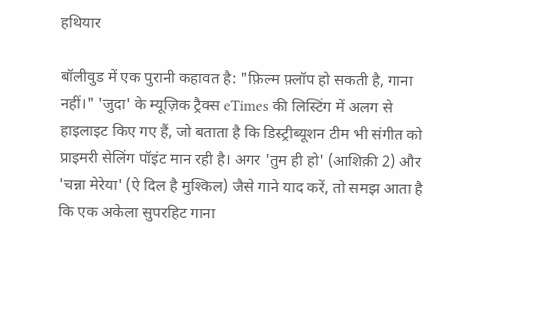हथियार

बॉलीवुड में एक पुरानी कहावत है: "फ़िल्म फ़्लॉप हो सकती है, गाना नहीं।" 'जुदा' के म्यूज़िक ट्रैक्स eTimes की लिस्टिंग में अलग से हाइलाइट किए गए हैं, जो बताता है कि डिस्ट्रीब्यूशन टीम भी संगीत को प्राइमरी सेलिंग पॉइंट मान रही है। अगर 'तुम ही हो' (आशिक़ी 2) और 'चन्ना मेरेया' (ऐ दिल है मुश्किल) जैसे गाने याद करें, तो समझ आता है कि एक अकेला सुपरहिट गाना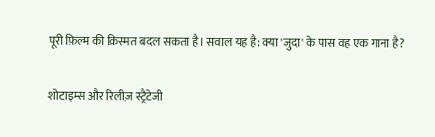पूरी फ़िल्म की क़िस्मत बदल सकता है। सवाल यह है: क्या 'जुदा' के पास वह एक गाना है?

शोटाइम्स और रिलीज़ स्ट्रैटेजी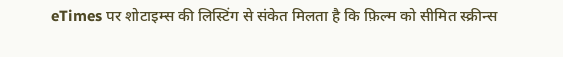eTimes पर शोटाइम्स की लिस्टिंग से संकेत मिलता है कि फ़िल्म को सीमित स्क्रीन्स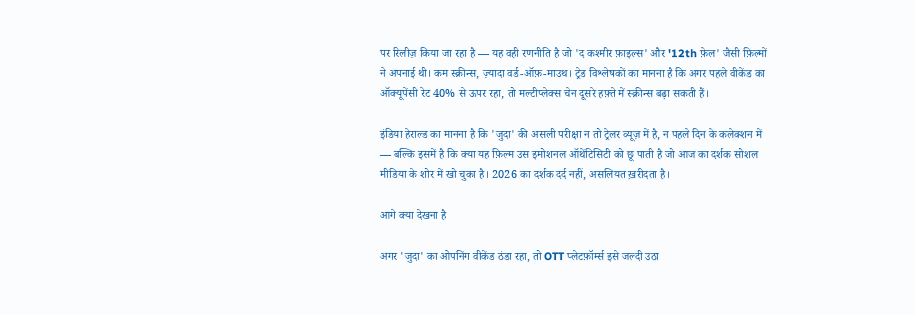पर रिलीज़ किया जा रहा है — यह वही रणनीति है जो 'द कश्मीर फ़ाइल्स' और '12th फ़ेल' जैसी फ़िल्मों ने अपनाई थी। कम स्क्रीन्स, ज़्यादा वर्ड-ऑफ़-माउथ। ट्रेड विश्लेषकों का मानना है कि अगर पहले वीकेंड का ऑक्यूपेंसी रेट 40% से ऊपर रहा, तो मल्टीप्लेक्स चेन दूसरे हफ़्ते में स्क्रीन्स बढ़ा सकती हैं।

इंडिया हेराल्ड का मानना है कि 'जुदा' की असली परीक्षा न तो ट्रेलर व्यूज़ में है, न पहले दिन के कलेक्शन में — बल्कि इसमें है कि क्या यह फ़िल्म उस इमोशनल ऑथेंटिसिटी को छू पाती है जो आज का दर्शक सोशल मीडिया के शोर में खो चुका है। 2026 का दर्शक दर्द नहीं, असलियत ख़रीदता है।

आगे क्या देखना है

अगर 'जुदा' का ओपनिंग वीकेंड ठंडा रहा, तो OTT प्लेटफ़ॉर्म्स इसे जल्दी उठा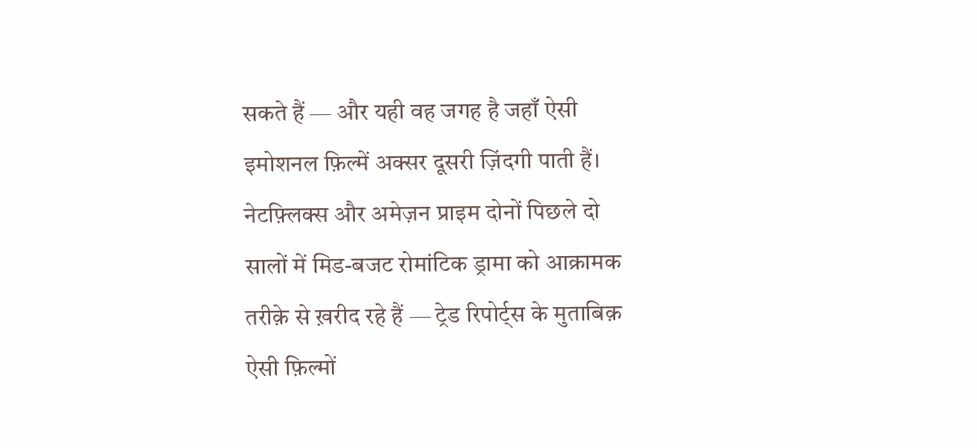सकते हैं — और यही वह जगह है जहाँ ऐसी इमोशनल फ़िल्में अक्सर दूसरी ज़िंदगी पाती हैं। नेटफ़्लिक्स और अमेज़न प्राइम दोनों पिछले दो सालों में मिड-बजट रोमांटिक ड्रामा को आक्रामक तरीक़े से ख़रीद रहे हैं — ट्रेड रिपोर्ट्स के मुताबिक़ ऐसी फ़िल्मों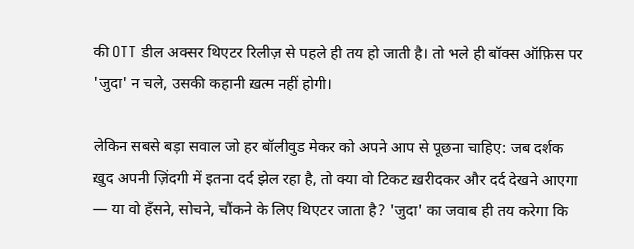की OTT डील अक्सर थिएटर रिलीज़ से पहले ही तय हो जाती है। तो भले ही बॉक्स ऑफ़िस पर 'जुदा' न चले, उसकी कहानी ख़त्म नहीं होगी।

लेकिन सबसे बड़ा सवाल जो हर बॉलीवुड मेकर को अपने आप से पूछना चाहिए: जब दर्शक ख़ुद अपनी ज़िंदगी में इतना दर्द झेल रहा है, तो क्या वो टिकट ख़रीदकर और दर्द देखने आएगा — या वो हँसने, सोचने, चौंकने के लिए थिएटर जाता है? 'जुदा' का जवाब ही तय करेगा कि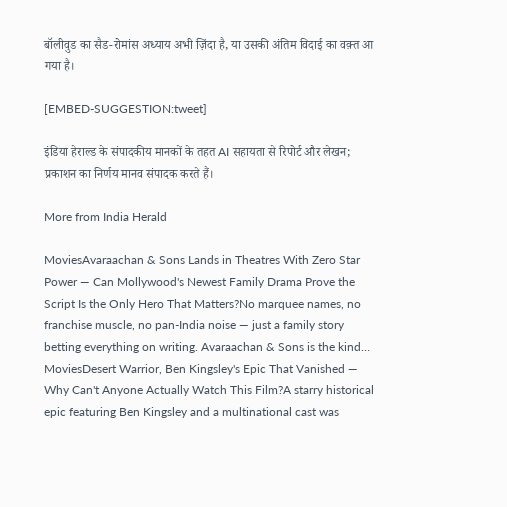बॉलीवुड का सैड-रोमांस अध्याय अभी ज़िंदा है, या उसकी अंतिम विदाई का वक़्त आ गया है।

[EMBED-SUGGESTION:tweet]

इंडिया हेराल्ड के संपादकीय मानकों के तहत AI सहायता से रिपोर्ट और लेखन; प्रकाशन का निर्णय मानव संपादक करते हैं।

More from India Herald

MoviesAvaraachan & Sons Lands in Theatres With Zero Star Power — Can Mollywood's Newest Family Drama Prove the Script Is the Only Hero That Matters?No marquee names, no franchise muscle, no pan-India noise — just a family story betting everything on writing. Avaraachan & Sons is the kind…
MoviesDesert Warrior, Ben Kingsley's Epic That Vanished — Why Can't Anyone Actually Watch This Film?A starry historical epic featuring Ben Kingsley and a multinational cast was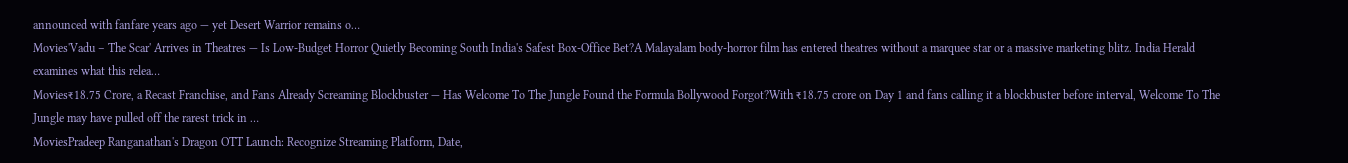announced with fanfare years ago — yet Desert Warrior remains o…
Movies'Vadu – The Scar' Arrives in Theatres — Is Low-Budget Horror Quietly Becoming South India's Safest Box-Office Bet?A Malayalam body-horror film has entered theatres without a marquee star or a massive marketing blitz. India Herald examines what this relea…
Movies₹18.75 Crore, a Recast Franchise, and Fans Already Screaming Blockbuster — Has Welcome To The Jungle Found the Formula Bollywood Forgot?With ₹18.75 crore on Day 1 and fans calling it a blockbuster before interval, Welcome To The Jungle may have pulled off the rarest trick in …
MoviesPradeep Ranganathan's Dragon OTT Launch: Recognize Streaming Platform, Date,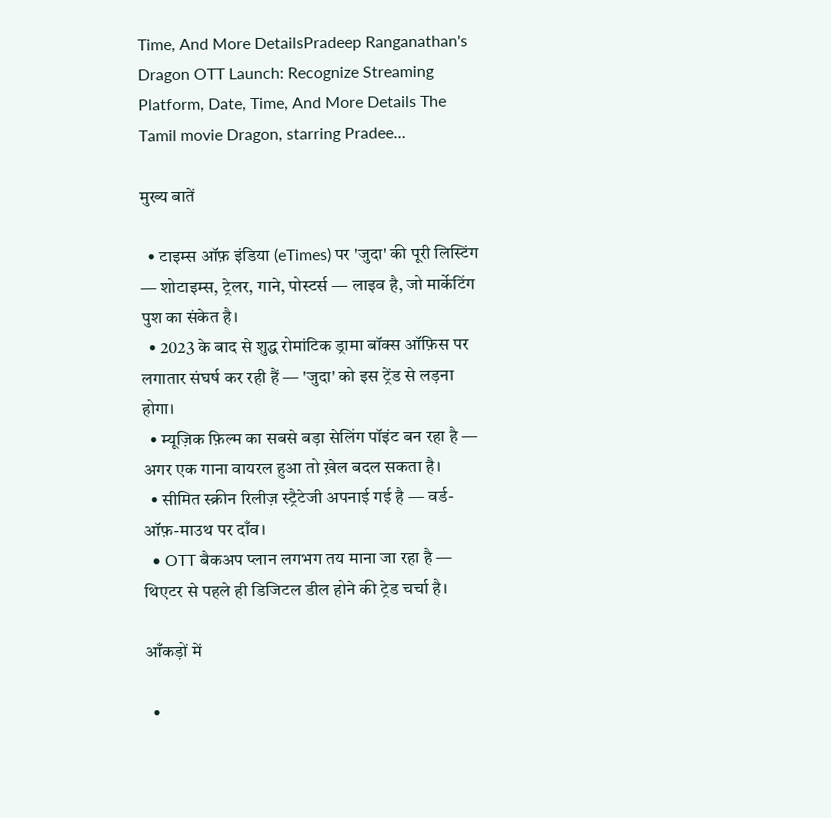Time, And More DetailsPradeep Ranganathan's Dragon OTT Launch: Recognize Streaming Platform, Date, Time, And More Details The Tamil movie Dragon, starring Pradee…

मुख्य बातें

  • टाइम्स ऑफ़ इंडिया (eTimes) पर 'जुदा' की पूरी लिस्टिंग — शोटाइम्स, ट्रेलर, गाने, पोस्टर्स — लाइव है, जो मार्केटिंग पुश का संकेत है।
  • 2023 के बाद से शुद्ध रोमांटिक ड्रामा बॉक्स ऑफ़िस पर लगातार संघर्ष कर रही हैं — 'जुदा' को इस ट्रेंड से लड़ना होगा।
  • म्यूज़िक फ़िल्म का सबसे बड़ा सेलिंग पॉइंट बन रहा है — अगर एक गाना वायरल हुआ तो ख़ेल बदल सकता है।
  • सीमित स्क्रीन रिलीज़ स्ट्रैटेजी अपनाई गई है — वर्ड-ऑफ़-माउथ पर दाँव।
  • OTT बैकअप प्लान लगभग तय माना जा रहा है — थिएटर से पहले ही डिजिटल डील होने की ट्रेड चर्चा है।

आँकड़ों में

  •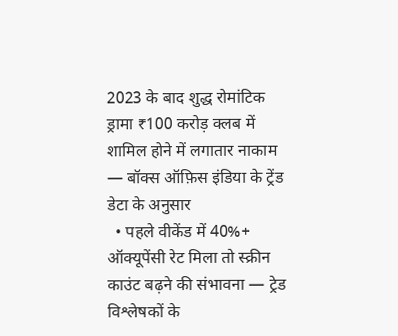2023 के बाद शुद्ध रोमांटिक ड्रामा ₹100 करोड़ क्लब में शामिल होने में लगातार नाकाम — बॉक्स ऑफ़िस इंडिया के ट्रेंड डेटा के अनुसार
  • पहले वीकेंड में 40%+ ऑक्यूपेंसी रेट मिला तो स्क्रीन काउंट बढ़ने की संभावना — ट्रेड विश्लेषकों के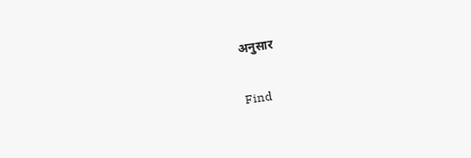अनुसार

Find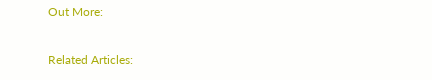Out More:

Related Articles: